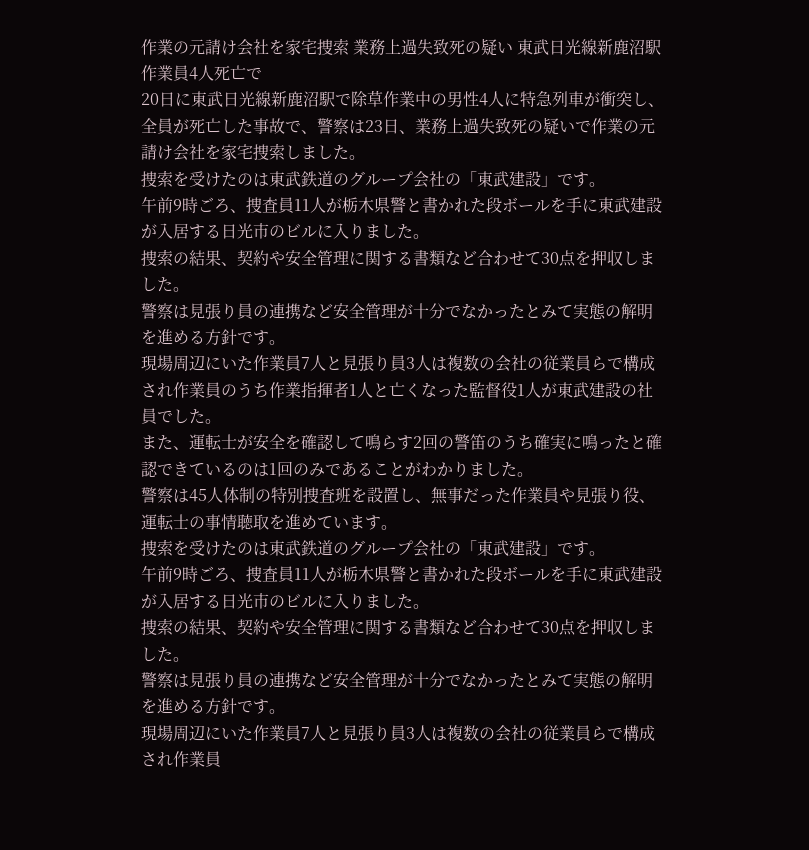作業の元請け会社を家宅捜索 業務上過失致死の疑い 東武日光線新鹿沼駅作業員4人死亡で
20日に東武日光線新鹿沼駅で除草作業中の男性4人に特急列車が衝突し、全員が死亡した事故で、警察は23日、業務上過失致死の疑いで作業の元請け会社を家宅捜索しました。
捜索を受けたのは東武鉄道のグループ会社の「東武建設」です。
午前9時ごろ、捜査員11人が栃木県警と書かれた段ボールを手に東武建設が入居する日光市のビルに入りました。
捜索の結果、契約や安全管理に関する書類など合わせて30点を押収しました。
警察は見張り員の連携など安全管理が十分でなかったとみて実態の解明を進める方針です。
現場周辺にいた作業員7人と見張り員3人は複数の会社の従業員らで構成され作業員のうち作業指揮者1人と亡くなった監督役1人が東武建設の社員でした。
また、運転士が安全を確認して鳴らす2回の警笛のうち確実に鳴ったと確認できているのは1回のみであることがわかりました。
警察は45人体制の特別捜査班を設置し、無事だった作業員や見張り役、運転士の事情聴取を進めています。
捜索を受けたのは東武鉄道のグループ会社の「東武建設」です。
午前9時ごろ、捜査員11人が栃木県警と書かれた段ボールを手に東武建設が入居する日光市のビルに入りました。
捜索の結果、契約や安全管理に関する書類など合わせて30点を押収しました。
警察は見張り員の連携など安全管理が十分でなかったとみて実態の解明を進める方針です。
現場周辺にいた作業員7人と見張り員3人は複数の会社の従業員らで構成され作業員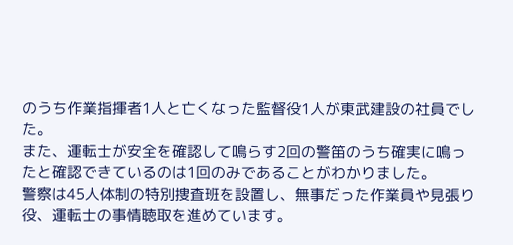のうち作業指揮者1人と亡くなった監督役1人が東武建設の社員でした。
また、運転士が安全を確認して鳴らす2回の警笛のうち確実に鳴ったと確認できているのは1回のみであることがわかりました。
警察は45人体制の特別捜査班を設置し、無事だった作業員や見張り役、運転士の事情聴取を進めています。